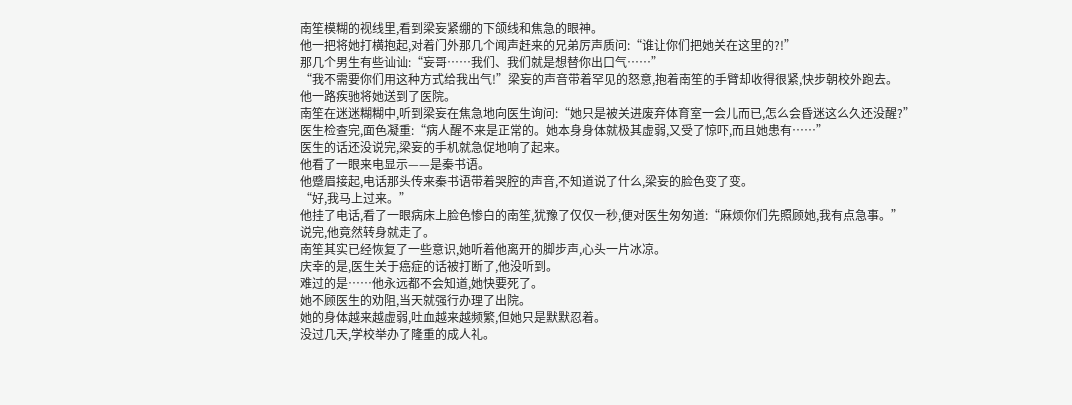南笙模糊的视线里,看到梁妄紧绷的下颌线和焦急的眼神。
他一把将她打横抱起,对着门外那几个闻声赶来的兄弟厉声质问:“谁让你们把她关在这里的?!”
那几个男生有些讪讪:“妄哥……我们、我们就是想替你出口气……”
“我不需要你们用这种方式给我出气!”梁妄的声音带着罕见的怒意,抱着南笙的手臂却收得很紧,快步朝校外跑去。
他一路疾驰将她送到了医院。
南笙在迷迷糊糊中,听到梁妄在焦急地向医生询问:“她只是被关进废弃体育室一会儿而已,怎么会昏迷这么久还没醒?”
医生检查完,面色凝重:“病人醒不来是正常的。她本身身体就极其虚弱,又受了惊吓,而且她患有……”
医生的话还没说完,梁妄的手机就急促地响了起来。
他看了一眼来电显示——是秦书语。
他蹙眉接起,电话那头传来秦书语带着哭腔的声音,不知道说了什么,梁妄的脸色变了变。
“好,我马上过来。”
他挂了电话,看了一眼病床上脸色惨白的南笙,犹豫了仅仅一秒,便对医生匆匆道:“麻烦你们先照顾她,我有点急事。”
说完,他竟然转身就走了。
南笙其实已经恢复了一些意识,她听着他离开的脚步声,心头一片冰凉。
庆幸的是,医生关于癌症的话被打断了,他没听到。
难过的是……他永远都不会知道,她快要死了。
她不顾医生的劝阻,当天就强行办理了出院。
她的身体越来越虚弱,吐血越来越频繁,但她只是默默忍着。
没过几天,学校举办了隆重的成人礼。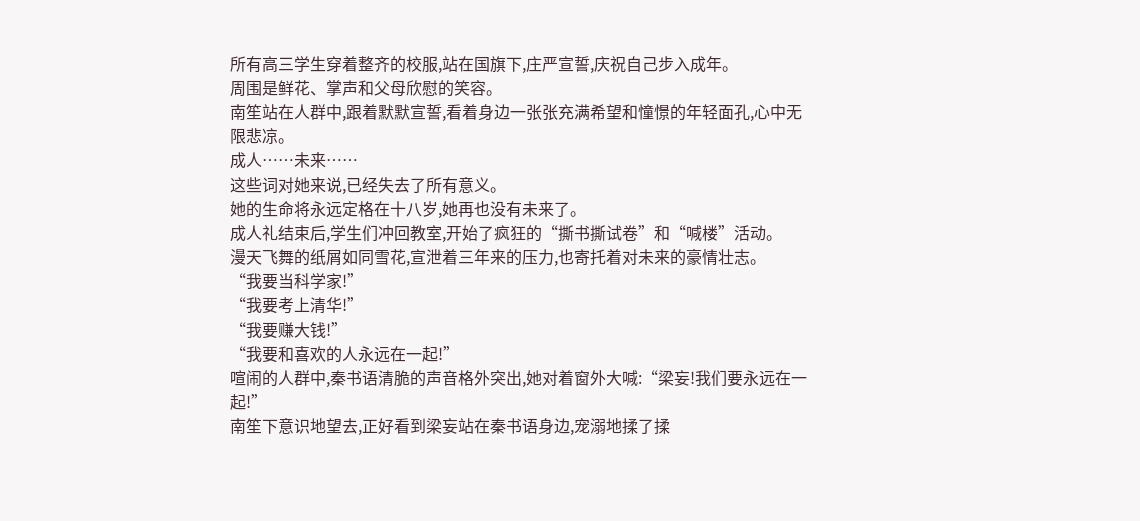所有高三学生穿着整齐的校服,站在国旗下,庄严宣誓,庆祝自己步入成年。
周围是鲜花、掌声和父母欣慰的笑容。
南笙站在人群中,跟着默默宣誓,看着身边一张张充满希望和憧憬的年轻面孔,心中无限悲凉。
成人……未来……
这些词对她来说,已经失去了所有意义。
她的生命将永远定格在十八岁,她再也没有未来了。
成人礼结束后,学生们冲回教室,开始了疯狂的“撕书撕试卷”和“喊楼”活动。
漫天飞舞的纸屑如同雪花,宣泄着三年来的压力,也寄托着对未来的豪情壮志。
“我要当科学家!”
“我要考上清华!”
“我要赚大钱!”
“我要和喜欢的人永远在一起!”
喧闹的人群中,秦书语清脆的声音格外突出,她对着窗外大喊:“梁妄!我们要永远在一起!”
南笙下意识地望去,正好看到梁妄站在秦书语身边,宠溺地揉了揉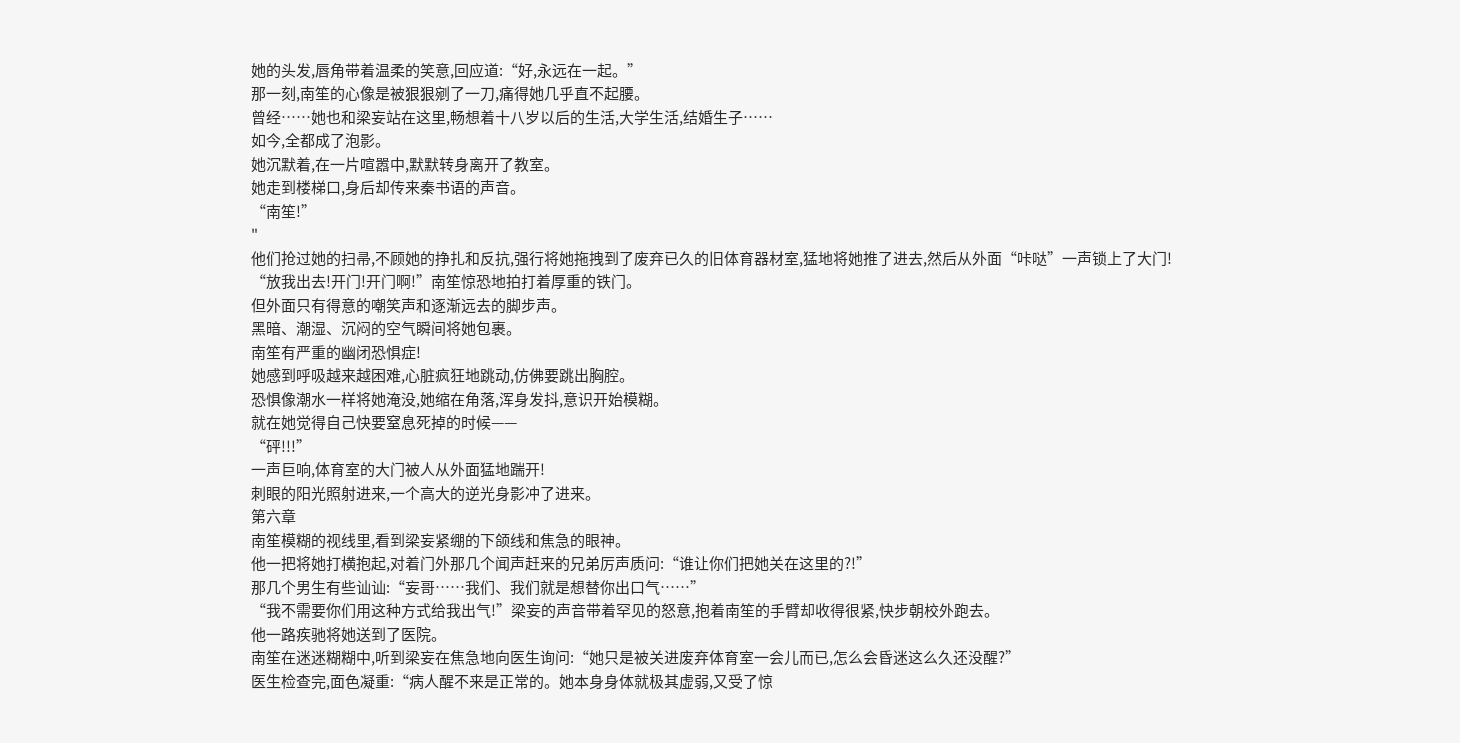她的头发,唇角带着温柔的笑意,回应道:“好,永远在一起。”
那一刻,南笙的心像是被狠狠剜了一刀,痛得她几乎直不起腰。
曾经……她也和梁妄站在这里,畅想着十八岁以后的生活,大学生活,结婚生子……
如今,全都成了泡影。
她沉默着,在一片喧嚣中,默默转身离开了教室。
她走到楼梯口,身后却传来秦书语的声音。
“南笙!”
"
他们抢过她的扫帚,不顾她的挣扎和反抗,强行将她拖拽到了废弃已久的旧体育器材室,猛地将她推了进去,然后从外面“咔哒”一声锁上了大门!
“放我出去!开门!开门啊!”南笙惊恐地拍打着厚重的铁门。
但外面只有得意的嘲笑声和逐渐远去的脚步声。
黑暗、潮湿、沉闷的空气瞬间将她包裹。
南笙有严重的幽闭恐惧症!
她感到呼吸越来越困难,心脏疯狂地跳动,仿佛要跳出胸腔。
恐惧像潮水一样将她淹没,她缩在角落,浑身发抖,意识开始模糊。
就在她觉得自己快要窒息死掉的时候——
“砰!!!”
一声巨响,体育室的大门被人从外面猛地踹开!
刺眼的阳光照射进来,一个高大的逆光身影冲了进来。
第六章
南笙模糊的视线里,看到梁妄紧绷的下颌线和焦急的眼神。
他一把将她打横抱起,对着门外那几个闻声赶来的兄弟厉声质问:“谁让你们把她关在这里的?!”
那几个男生有些讪讪:“妄哥……我们、我们就是想替你出口气……”
“我不需要你们用这种方式给我出气!”梁妄的声音带着罕见的怒意,抱着南笙的手臂却收得很紧,快步朝校外跑去。
他一路疾驰将她送到了医院。
南笙在迷迷糊糊中,听到梁妄在焦急地向医生询问:“她只是被关进废弃体育室一会儿而已,怎么会昏迷这么久还没醒?”
医生检查完,面色凝重:“病人醒不来是正常的。她本身身体就极其虚弱,又受了惊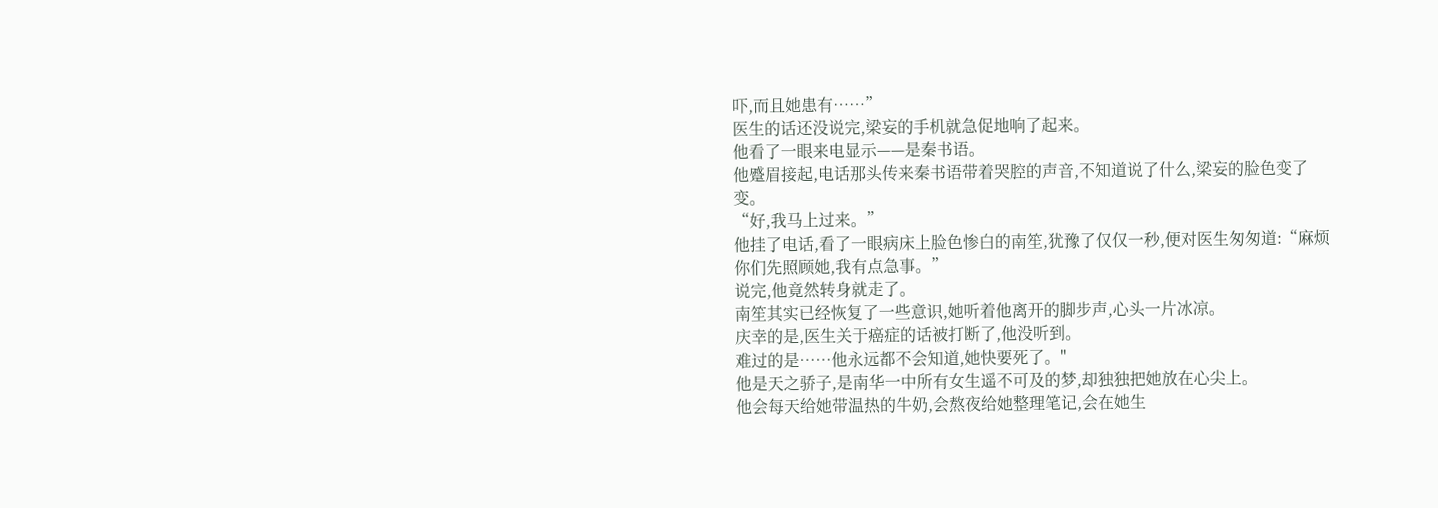吓,而且她患有……”
医生的话还没说完,梁妄的手机就急促地响了起来。
他看了一眼来电显示——是秦书语。
他蹙眉接起,电话那头传来秦书语带着哭腔的声音,不知道说了什么,梁妄的脸色变了变。
“好,我马上过来。”
他挂了电话,看了一眼病床上脸色惨白的南笙,犹豫了仅仅一秒,便对医生匆匆道:“麻烦你们先照顾她,我有点急事。”
说完,他竟然转身就走了。
南笙其实已经恢复了一些意识,她听着他离开的脚步声,心头一片冰凉。
庆幸的是,医生关于癌症的话被打断了,他没听到。
难过的是……他永远都不会知道,她快要死了。"
他是天之骄子,是南华一中所有女生遥不可及的梦,却独独把她放在心尖上。
他会每天给她带温热的牛奶,会熬夜给她整理笔记,会在她生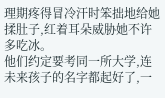理期疼得冒冷汗时笨拙地给她揉肚子,红着耳朵威胁她不许多吃冰。
他们约定要考同一所大学,连未来孩子的名字都起好了,一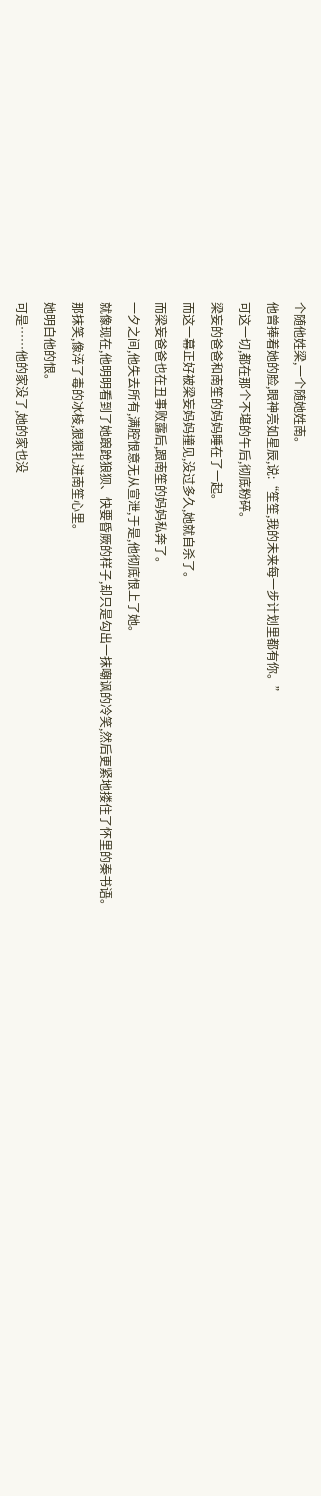个随他姓梁,一个随她姓南。
他曾捧着她的脸,眼神亮如星辰,说:“笙笙,我的未来每一步计划里都有你。”
可这一切,都在那个不堪的午后,彻底粉碎。
梁妄的爸爸和南笙的妈妈睡在了一起。
而这一幕正好被梁妄妈妈撞见,没过多久,她就自杀了。
而梁妄爸爸也在丑事败露后,跟南笙的妈妈私奔了。
一夕之间,他失去所有,满腔恨意无从宣泄,于是,他彻底恨上了她。
就像现在,他明明看到了她踉跄狼狈、快要昏厥的样子,却只是勾出一抹嘲讽的冷笑,然后更紧地搂住了怀里的秦书语。
那抹笑,像淬了毒的冰棱,狠狠扎进南笙心里。
她明白他的恨。
可是……他的家没了,她的家也没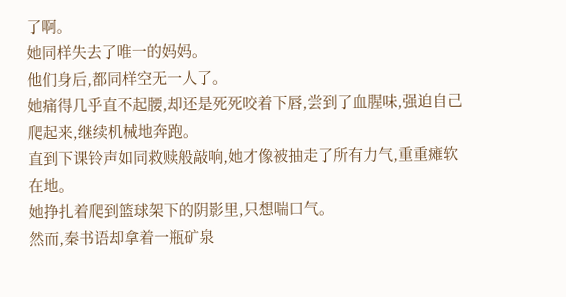了啊。
她同样失去了唯一的妈妈。
他们身后,都同样空无一人了。
她痛得几乎直不起腰,却还是死死咬着下唇,尝到了血腥味,强迫自己爬起来,继续机械地奔跑。
直到下课铃声如同救赎般敲响,她才像被抽走了所有力气,重重瘫软在地。
她挣扎着爬到篮球架下的阴影里,只想喘口气。
然而,秦书语却拿着一瓶矿泉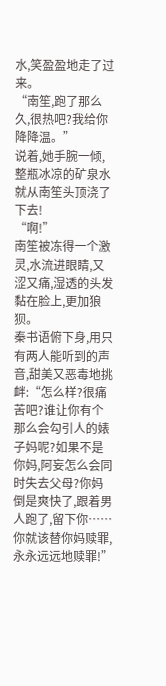水,笑盈盈地走了过来。
“南笙,跑了那么久,很热吧?我给你降降温。”
说着,她手腕一倾,整瓶冰凉的矿泉水就从南笙头顶浇了下去!
“啊!”
南笙被冻得一个激灵,水流进眼睛,又涩又痛,湿透的头发黏在脸上,更加狼狈。
秦书语俯下身,用只有两人能听到的声音,甜美又恶毒地挑衅:“怎么样?很痛苦吧?谁让你有个那么会勾引人的婊子妈呢?如果不是你妈,阿妄怎么会同时失去父母?你妈倒是爽快了,跟着男人跑了,留下你……你就该替你妈赎罪,永永远远地赎罪!”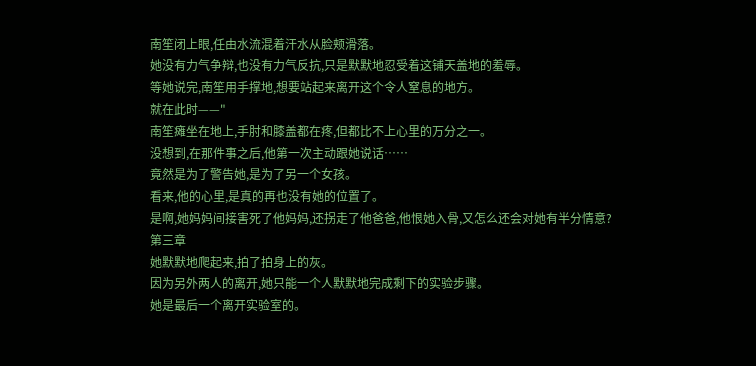南笙闭上眼,任由水流混着汗水从脸颊滑落。
她没有力气争辩,也没有力气反抗,只是默默地忍受着这铺天盖地的羞辱。
等她说完,南笙用手撑地,想要站起来离开这个令人窒息的地方。
就在此时——"
南笙瘫坐在地上,手肘和膝盖都在疼,但都比不上心里的万分之一。
没想到,在那件事之后,他第一次主动跟她说话……
竟然是为了警告她,是为了另一个女孩。
看来,他的心里,是真的再也没有她的位置了。
是啊,她妈妈间接害死了他妈妈,还拐走了他爸爸,他恨她入骨,又怎么还会对她有半分情意?
第三章
她默默地爬起来,拍了拍身上的灰。
因为另外两人的离开,她只能一个人默默地完成剩下的实验步骤。
她是最后一个离开实验室的。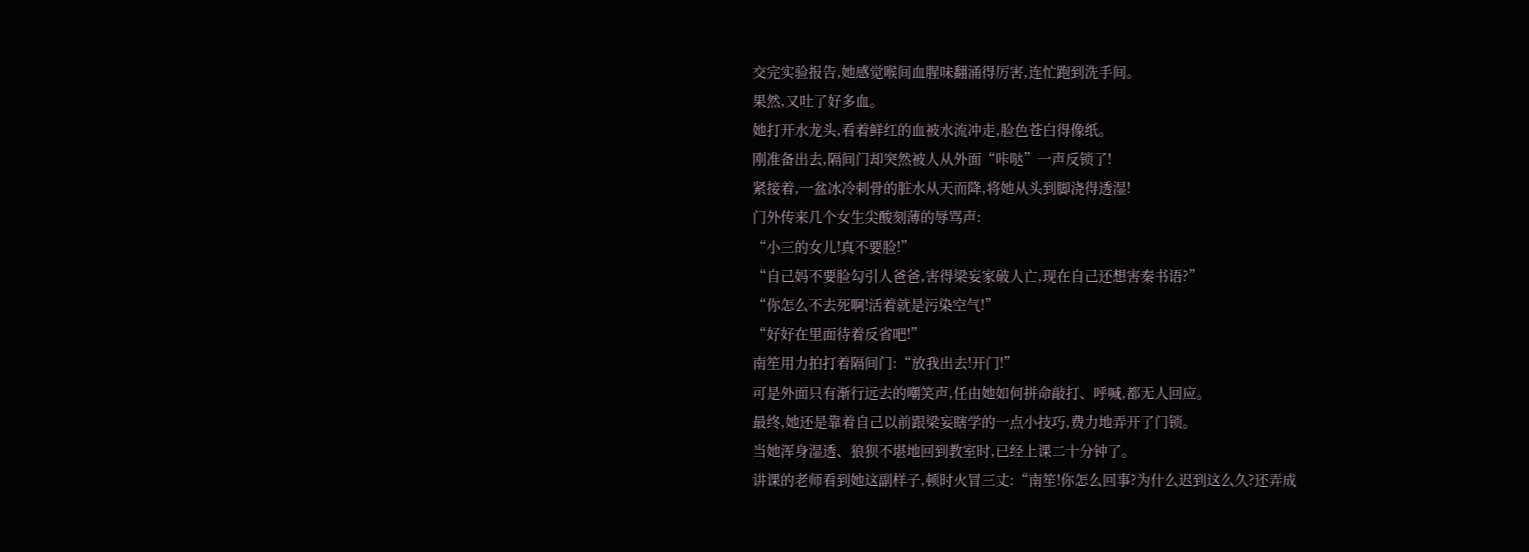交完实验报告,她感觉喉间血腥味翻涌得厉害,连忙跑到洗手间。
果然,又吐了好多血。
她打开水龙头,看着鲜红的血被水流冲走,脸色苍白得像纸。
刚准备出去,隔间门却突然被人从外面“咔哒”一声反锁了!
紧接着,一盆冰冷刺骨的脏水从天而降,将她从头到脚浇得透湿!
门外传来几个女生尖酸刻薄的辱骂声:
“小三的女儿!真不要脸!”
“自己妈不要脸勾引人爸爸,害得梁妄家破人亡,现在自己还想害秦书语?”
“你怎么不去死啊!活着就是污染空气!”
“好好在里面待着反省吧!”
南笙用力拍打着隔间门:“放我出去!开门!”
可是外面只有渐行远去的嘲笑声,任由她如何拼命敲打、呼喊,都无人回应。
最终,她还是靠着自己以前跟梁妄瞎学的一点小技巧,费力地弄开了门锁。
当她浑身湿透、狼狈不堪地回到教室时,已经上课二十分钟了。
讲课的老师看到她这副样子,顿时火冒三丈:“南笙!你怎么回事?为什么迟到这么久?还弄成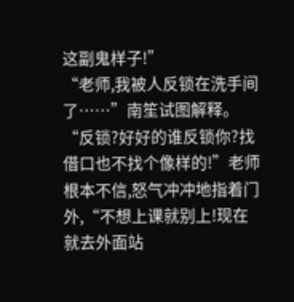这副鬼样子!”
“老师,我被人反锁在洗手间了……”南笙试图解释。
“反锁?好好的谁反锁你?找借口也不找个像样的!”老师根本不信,怒气冲冲地指着门外,“不想上课就别上!现在就去外面站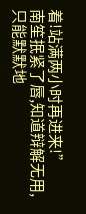着!站满两小时再进来!”
南笙抿紧了唇,知道辩解无用,只能默默地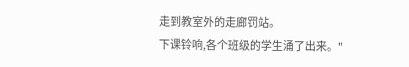走到教室外的走廊罚站。
下课铃响,各个班级的学生涌了出来。"